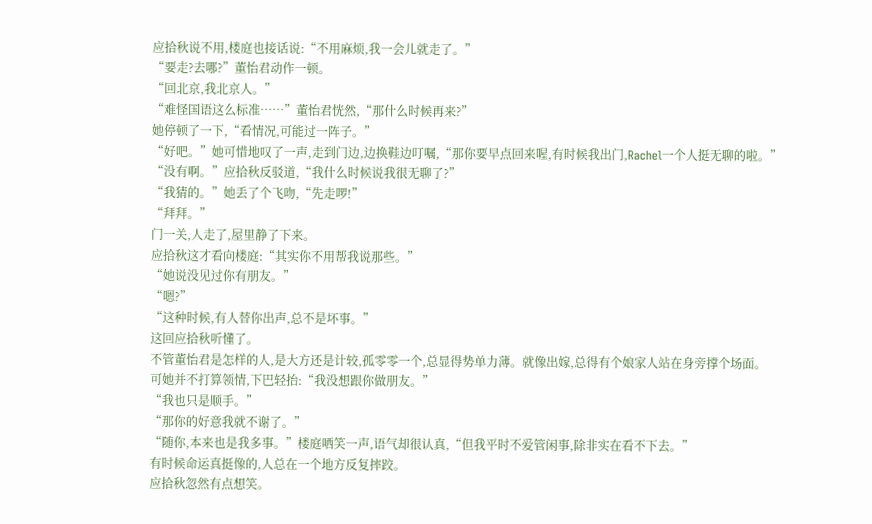应拾秋说不用,楼庭也接话说:“不用麻烦,我一会儿就走了。”
“要走?去哪?”董怡君动作一顿。
“回北京,我北京人。”
“难怪国语这么标准……”董怡君恍然,“那什么时候再来?”
她停顿了一下,“看情况,可能过一阵子。”
“好吧。”她可惜地叹了一声,走到门边,边换鞋边叮嘱,“那你要早点回来喔,有时候我出门,Rachel一个人挺无聊的啦。”
“没有啊。”应拾秋反驳道,“我什么时候说我很无聊了?”
“我猜的。”她丢了个飞吻,“先走啰!”
“拜拜。”
门一关,人走了,屋里静了下来。
应拾秋这才看向楼庭:“其实你不用帮我说那些。”
“她说没见过你有朋友。”
“嗯?”
“这种时候,有人替你出声,总不是坏事。”
这回应拾秋听懂了。
不管董怡君是怎样的人,是大方还是计较,孤零零一个,总显得势单力薄。就像出嫁,总得有个娘家人站在身旁撑个场面。
可她并不打算领情,下巴轻抬:“我没想跟你做朋友。”
“我也只是顺手。”
“那你的好意我就不谢了。”
“随你,本来也是我多事。”楼庭哂笑一声,语气却很认真,“但我平时不爱管闲事,除非实在看不下去。”
有时候命运真挺像的,人总在一个地方反复摔跤。
应拾秋忽然有点想笑。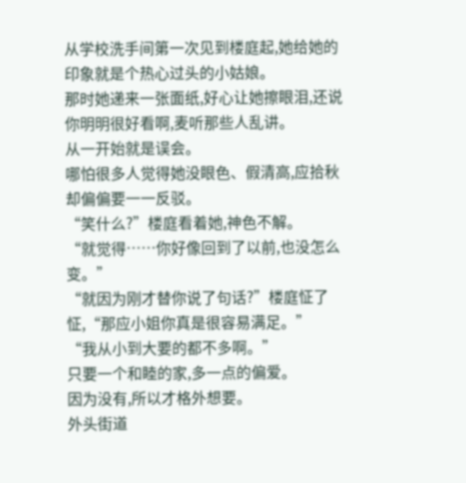从学校洗手间第一次见到楼庭起,她给她的印象就是个热心过头的小姑娘。
那时她递来一张面纸,好心让她擦眼泪,还说你明明很好看啊,麦听那些人乱讲。
从一开始就是误会。
哪怕很多人觉得她没眼色、假清高,应拾秋却偏偏要一一反驳。
“笑什么?”楼庭看着她,神色不解。
“就觉得……你好像回到了以前,也没怎么变。”
“就因为刚才替你说了句话?”楼庭怔了怔,“那应小姐你真是很容易满足。”
“我从小到大要的都不多啊。”
只要一个和睦的家,多一点的偏爱。
因为没有,所以才格外想要。
外头街道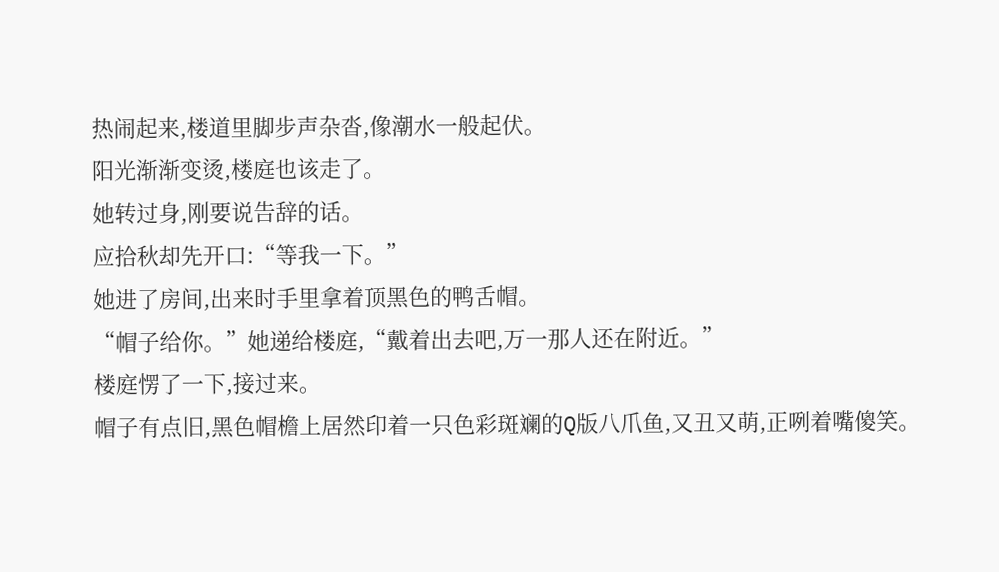热闹起来,楼道里脚步声杂沓,像潮水一般起伏。
阳光渐渐变烫,楼庭也该走了。
她转过身,刚要说告辞的话。
应拾秋却先开口:“等我一下。”
她进了房间,出来时手里拿着顶黑色的鸭舌帽。
“帽子给你。”她递给楼庭,“戴着出去吧,万一那人还在附近。”
楼庭愣了一下,接过来。
帽子有点旧,黑色帽檐上居然印着一只色彩斑斓的Q版八爪鱼,又丑又萌,正咧着嘴傻笑。